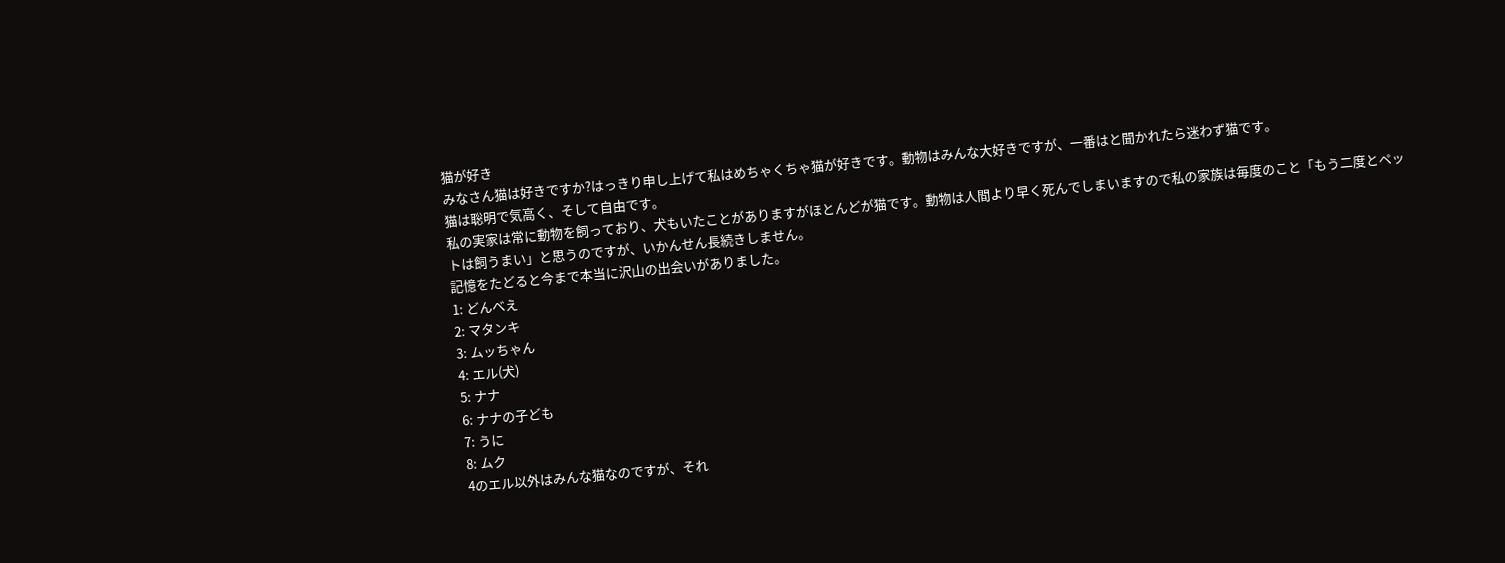猫が好き
みなさん猫は好きですか?はっきり申し上げて私はめちゃくちゃ猫が好きです。動物はみんな大好きですが、一番はと聞かれたら迷わず猫です。
猫は聡明で気高く、そして自由です。
私の実家は常に動物を飼っており、犬もいたことがありますがほとんどが猫です。動物は人間より早く死んでしまいますので私の家族は毎度のこと「もう二度とペットは飼うまい」と思うのですが、いかんせん長続きしません。
記憶をたどると今まで本当に沢山の出会いがありました。
1: どんべえ
2: マタンキ
3: ムッちゃん
4: エル(犬)
5: ナナ
6: ナナの子ども
7: うに
8: ムク
4のエル以外はみんな猫なのですが、それ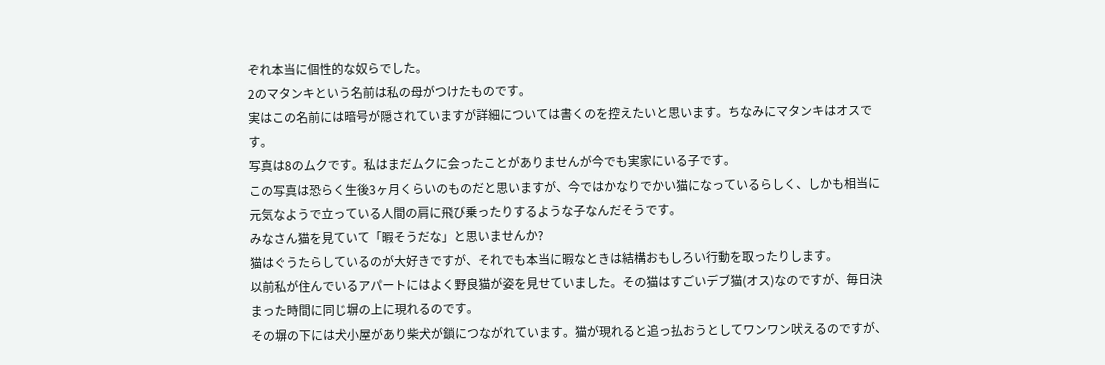ぞれ本当に個性的な奴らでした。
2のマタンキという名前は私の母がつけたものです。
実はこの名前には暗号が隠されていますが詳細については書くのを控えたいと思います。ちなみにマタンキはオスです。
写真は8のムクです。私はまだムクに会ったことがありませんが今でも実家にいる子です。
この写真は恐らく生後3ヶ月くらいのものだと思いますが、今ではかなりでかい猫になっているらしく、しかも相当に元気なようで立っている人間の肩に飛び乗ったりするような子なんだそうです。
みなさん猫を見ていて「暇そうだな」と思いませんか?
猫はぐうたらしているのが大好きですが、それでも本当に暇なときは結構おもしろい行動を取ったりします。
以前私が住んでいるアパートにはよく野良猫が姿を見せていました。その猫はすごいデブ猫(オス)なのですが、毎日決まった時間に同じ塀の上に現れるのです。
その塀の下には犬小屋があり柴犬が鎖につながれています。猫が現れると追っ払おうとしてワンワン吠えるのですが、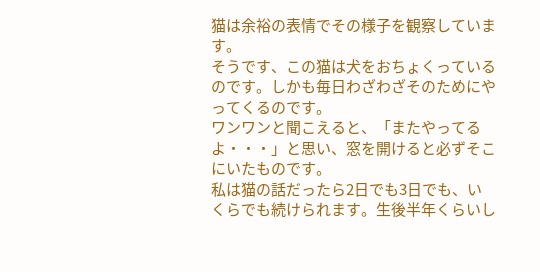猫は余裕の表情でその様子を観察しています。
そうです、この猫は犬をおちょくっているのです。しかも毎日わざわざそのためにやってくるのです。
ワンワンと聞こえると、「またやってるよ・・・」と思い、窓を開けると必ずそこにいたものです。
私は猫の話だったら2日でも3日でも、いくらでも続けられます。生後半年くらいし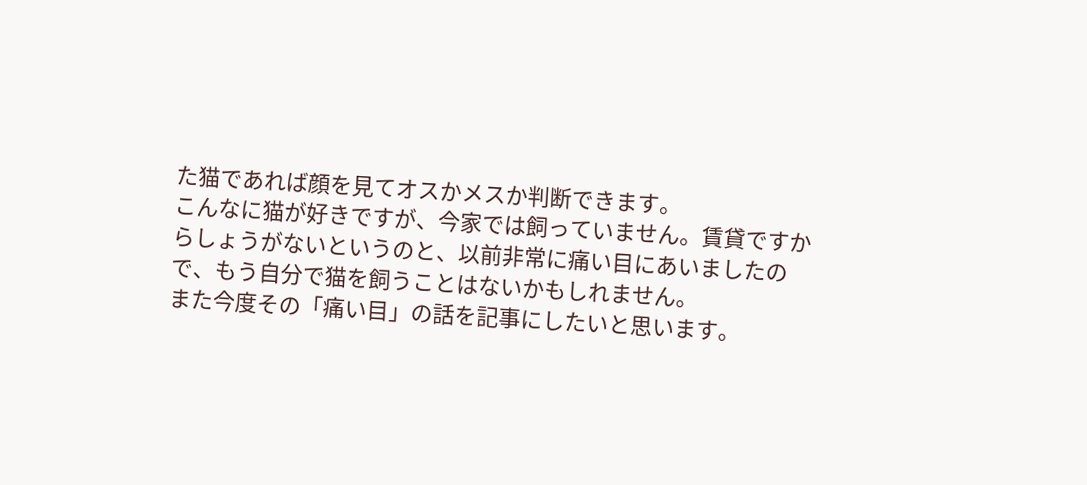た猫であれば顔を見てオスかメスか判断できます。
こんなに猫が好きですが、今家では飼っていません。賃貸ですからしょうがないというのと、以前非常に痛い目にあいましたので、もう自分で猫を飼うことはないかもしれません。
また今度その「痛い目」の話を記事にしたいと思います。